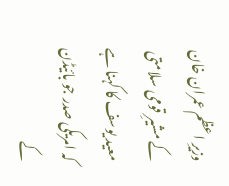وزیرِ اعظم عمران خان کے مشیرِ قومی سلامتی معید یوسف کا کہنا ہے کہ امریکی صدر جو بائیڈن کے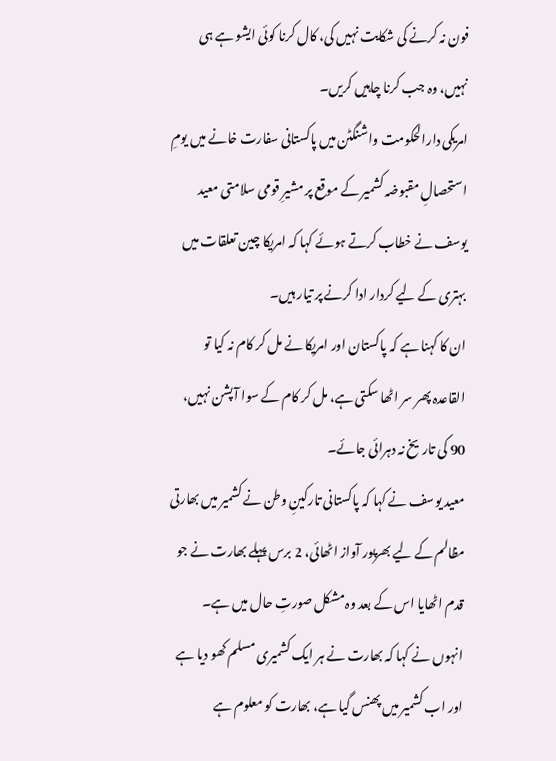فون نہ کرنے کی شکایت نہیں کی، کال کرنا کوئی ایشو ہے ہی نہیں، وہ جب کرنا چاہیں کریں۔
امریکی دارالحکومت واشنگٹن میں پاکستانی سفارت خانے میں یومِ استحصالِ مقبوضہ کشمیر کے موقع پر مشیرِ قومی سلامتی معید یوسف نے خطاب کرتے ہوئے کہا کہ امریکا چین تعلقات میں بہتری کے لیے کردار ادا کرنے پر تیار ہیں۔
ان کا کہنا ہے کہ پاکستان اور امریکا نے مل کر کام نہ کیا تو القاعدہ پھر سر اٹھا سکتی ہے، مل کر کام کے سوا آپشن نہیں، 90 کی تاریخ نہ دہرائی جائے۔
معید یوسف نے کہا کہ پاکستانی تارکینِ وطن نے کشمیر میں بھارتی مظالم کے لیے بھرپور آواز اٹھائی، 2 برس پہلے بھارت نے جو قدم اٹھایا اس کے بعد وہ مشکل صورتِ حال میں ہے۔
انہوں نے کہا کہ بھارت نے ہر ایک کشمیری مسلم کھو دیا ہے اور اب کشمیر میں پھنس گیا ہے، بھارت کو معلوم ہے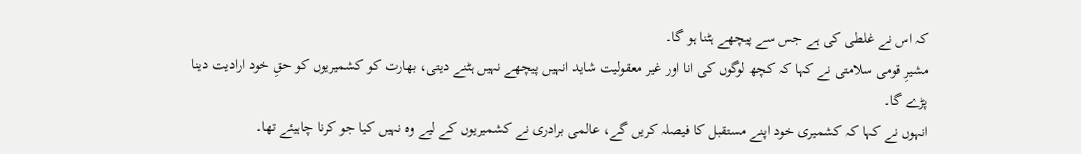کہ اس نے غلطی کی ہے جس سے پیچھے ہٹنا ہو گا۔
مشیرِ قومی سلامتی نے کہا کہ کچھ لوگوں کی انا اور غیر معقولیت شاید انہیں پیچھے نہیں ہٹنے دیتی، بھارت کو کشمیریوں کو حقِ خود ارادیت دینا پڑے گا۔
انہوں نے کہا کہ کشمیری خود اپنے مستقبل کا فیصلہ کریں گے، عالمی برادری نے کشمیریوں کے لیے وہ نہیں کیا جو کرنا چاہیئے تھا۔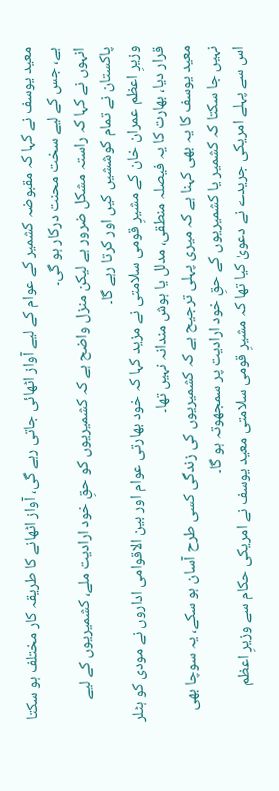معید یوسف نے کہا کہ مقبوضہ کشمیر کے عوام کے لیے آواز اٹھائی جاتی رہے گی، آواز اٹھانے کا طریقہ کار مختلف ہو سکتا ہے، جس کے لیے سخت محنت درکار ہو گی۔
انہوں نے کہا کہ راستہ مشکل ضرور ہے لیکن منزل واضح ہے کہ کشمیریوں کو حقِ خود ارادیت ملے، کشمیریوں کے لیے پاکستان نے تمام کوششیں کیں اور کرتا رہے گا۔
وزیرِ اعظم عمران خان کے مشیرِ قومی سلامتی نے مزید کہا کہ خود بھارتی عوام اور بین الاقوامی اداروں نے مودی کو ہٹلر قرار دیا، بھارت کا یہ فیصلہ منطقی، مدلل یا ہوش مندانہ نہیں تھا۔
معید یوسف کا یہ بھی کہنا ہے کہ میری پہلی ترجیح ہے کہ کشمیریوں کی زندگی کسی طرح آسان ہو سکے، یہ سوچا بھی نہیں جا سکتا کہ کشمیر یا کشمیریوں کے حقِ خود ارادیت پر سمجھوتہ ہو گا۔
اس سے پہلے امریکی جریدے نے دعویٰ کیا تھا کہ مشیرِ قومی سلامتی معید یوسف نے امریکی حکام سے وزیرِ اعظم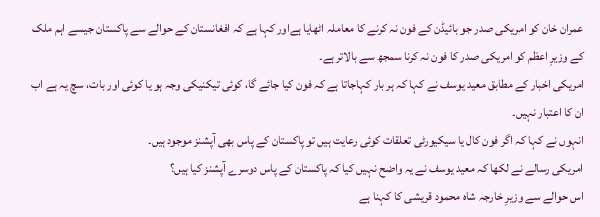عمران خان کو امریکی صدر جو بائیڈن کے فون نہ کرنے کا معاملہ اٹھایا ہےاور کہا ہے کہ افغانستان کے حوالے سے پاکستان جیسے اہم ملک کے وزیرِ اعظم کو امریکی صدر کا فون نہ کرنا سمجھ سے بالاتر ہے۔
امریکی اخبار کے مطابق معید یوسف نے کہا کہ ہر بار کہاجاتا ہے کہ فون کیا جائے گا، کوئی تیکنیکی وجہ ہو یا کوئی اور بات، سچ یہ ہے اب ان کا اعتبار نہیں۔
انہوں نے کہا کہ اگر فون کال یا سیکیورٹی تعلقات کوئی رعایت ہیں تو پاکستان کے پاس بھی آپشنز موجود ہیں۔
امریکی رسالے نے لکھا کہ معید یوسف نے یہ واضح نہیں کیا کہ پاکستان کے پاس دوسرے آپشنز کیا ہیں؟
اس حوالے سے وزیرِ خارجہ شاہ محمود قریشی کا کہنا ہے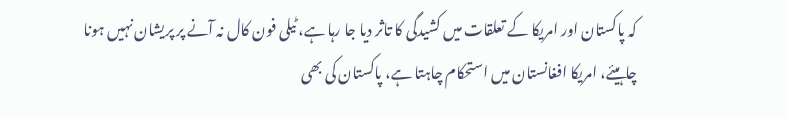کہ پاکستان اور امریکا کے تعلقات میں کشیدگی کا تاثر دیا جا رہا ہے، ٹیلی فون کال نہ آنے پر پریشان نہیں ہونا چاہیئے، امریکا افغانستان میں استحکام چاہتا ہے، پاکستان کی بھی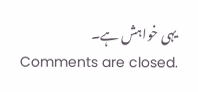یہی خواہش ہے۔
Comments are closed.